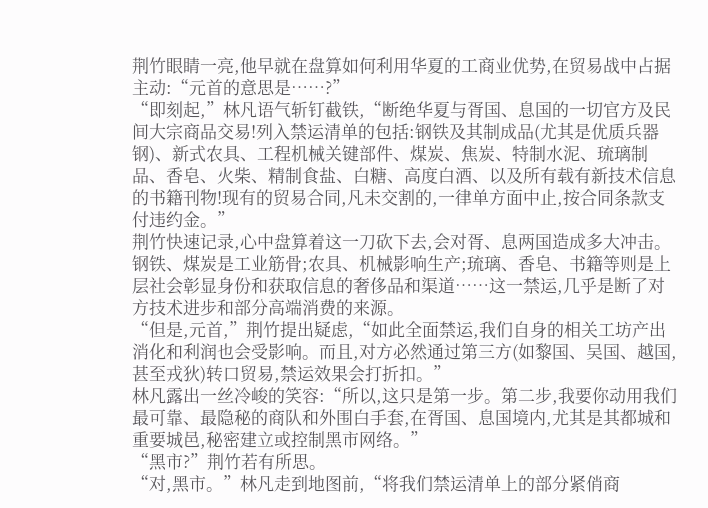荆竹眼睛一亮,他早就在盘算如何利用华夏的工商业优势,在贸易战中占据主动:“元首的意思是……?”
“即刻起,”林凡语气斩钉截铁,“断绝华夏与胥国、息国的一切官方及民间大宗商品交易!列入禁运清单的包括:钢铁及其制成品(尤其是优质兵器钢)、新式农具、工程机械关键部件、煤炭、焦炭、特制水泥、琉璃制品、香皂、火柴、精制食盐、白糖、高度白酒、以及所有载有新技术信息的书籍刊物!现有的贸易合同,凡未交割的,一律单方面中止,按合同条款支付违约金。”
荆竹快速记录,心中盘算着这一刀砍下去,会对胥、息两国造成多大冲击。钢铁、煤炭是工业筋骨;农具、机械影响生产;琉璃、香皂、书籍等则是上层社会彰显身份和获取信息的奢侈品和渠道……这一禁运,几乎是断了对方技术进步和部分高端消费的来源。
“但是,元首,”荆竹提出疑虑,“如此全面禁运,我们自身的相关工坊产出消化和利润也会受影响。而且,对方必然通过第三方(如黎国、吴国、越国,甚至戎狄)转口贸易,禁运效果会打折扣。”
林凡露出一丝冷峻的笑容:“所以,这只是第一步。第二步,我要你动用我们最可靠、最隐秘的商队和外围白手套,在胥国、息国境内,尤其是其都城和重要城邑,秘密建立或控制黑市网络。”
“黑市?”荆竹若有所思。
“对,黑市。”林凡走到地图前,“将我们禁运清单上的部分紧俏商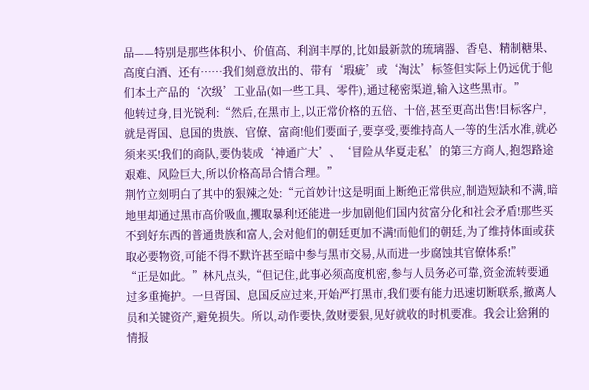品——特别是那些体积小、价值高、利润丰厚的,比如最新款的琉璃器、香皂、精制糖果、高度白酒、还有……我们刻意放出的、带有‘瑕疵’或‘淘汰’标签但实际上仍远优于他们本土产品的‘次级’工业品(如一些工具、零件),通过秘密渠道,输入这些黑市。”
他转过身,目光锐利:“然后,在黑市上,以正常价格的五倍、十倍,甚至更高出售!目标客户,就是胥国、息国的贵族、官僚、富商!他们要面子,要享受,要维持高人一等的生活水准,就必须来买!我们的商队,要伪装成‘神通广大’、‘冒险从华夏走私’的第三方商人,抱怨路途艰难、风险巨大,所以价格高昂合情合理。”
荆竹立刻明白了其中的狠辣之处:“元首妙计!这是明面上断绝正常供应,制造短缺和不满,暗地里却通过黑市高价吸血,攫取暴利!还能进一步加剧他们国内贫富分化和社会矛盾!那些买不到好东西的普通贵族和富人,会对他们的朝廷更加不满!而他们的朝廷,为了维持体面或获取必要物资,可能不得不默许甚至暗中参与黑市交易,从而进一步腐蚀其官僚体系!”
“正是如此。”林凡点头,“但记住,此事必须高度机密,参与人员务必可靠,资金流转要通过多重掩护。一旦胥国、息国反应过来,开始严打黑市,我们要有能力迅速切断联系,撤离人员和关键资产,避免损失。所以,动作要快,敛财要狠,见好就收的时机要准。我会让猞猁的情报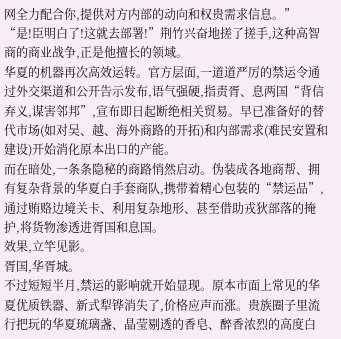网全力配合你,提供对方内部的动向和权贵需求信息。”
“是!臣明白了!这就去部署!”荆竹兴奋地搓了搓手,这种高智商的商业战争,正是他擅长的领域。
华夏的机器再次高效运转。官方层面,一道道严厉的禁运令通过外交渠道和公开告示发布,语气强硬,指责胥、息两国“背信弃义,谋害邻邦”,宣布即日起断绝相关贸易。早已准备好的替代市场(如对吴、越、海外商路的开拓)和内部需求(难民安置和建设)开始消化原本出口的产能。
而在暗处,一条条隐秘的商路悄然启动。伪装成各地商帮、拥有复杂背景的华夏白手套商队,携带着精心包装的“禁运品”,通过贿赂边境关卡、利用复杂地形、甚至借助戎狄部落的掩护,将货物渗透进胥国和息国。
效果,立竿见影。
胥国,华胥城。
不过短短半月,禁运的影响就开始显现。原本市面上常见的华夏优质铁器、新式犁铧消失了,价格应声而涨。贵族圈子里流行把玩的华夏琉璃盏、晶莹剔透的香皂、醉香浓烈的高度白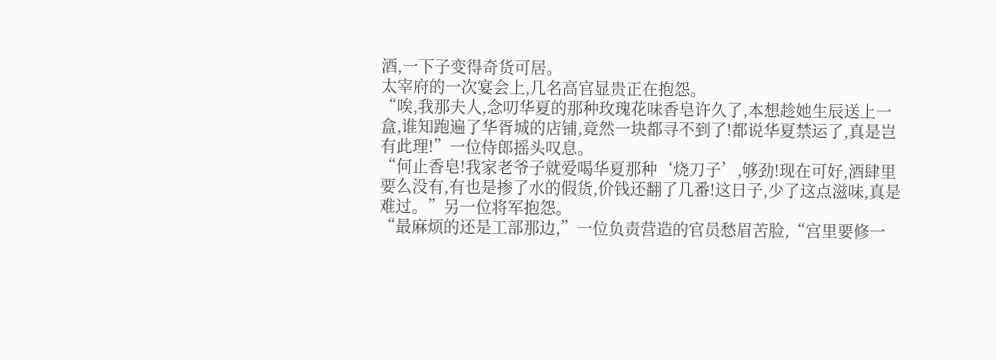酒,一下子变得奇货可居。
太宰府的一次宴会上,几名高官显贵正在抱怨。
“唉,我那夫人,念叨华夏的那种玫瑰花味香皂许久了,本想趁她生辰送上一盒,谁知跑遍了华胥城的店铺,竟然一块都寻不到了!都说华夏禁运了,真是岂有此理!”一位侍郎摇头叹息。
“何止香皂!我家老爷子就爱喝华夏那种‘烧刀子’,够劲!现在可好,酒肆里要么没有,有也是掺了水的假货,价钱还翻了几番!这日子,少了这点滋味,真是难过。”另一位将军抱怨。
“最麻烦的还是工部那边,”一位负责营造的官员愁眉苦脸,“宫里要修一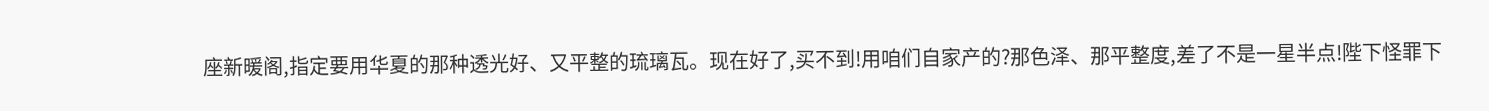座新暖阁,指定要用华夏的那种透光好、又平整的琉璃瓦。现在好了,买不到!用咱们自家产的?那色泽、那平整度,差了不是一星半点!陛下怪罪下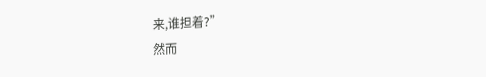来,谁担着?”
然而